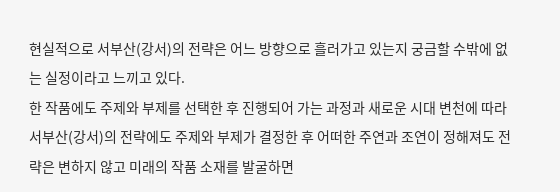현실적으로 서부산(강서)의 전략은 어느 방향으로 흘러가고 있는지 궁금할 수밖에 없는 실정이라고 느끼고 있다.
한 작품에도 주제와 부제를 선택한 후 진행되어 가는 과정과 새로운 시대 변천에 따라 서부산(강서)의 전략에도 주제와 부제가 결정한 후 어떠한 주연과 조연이 정해져도 전략은 변하지 않고 미래의 작품 소재를 발굴하면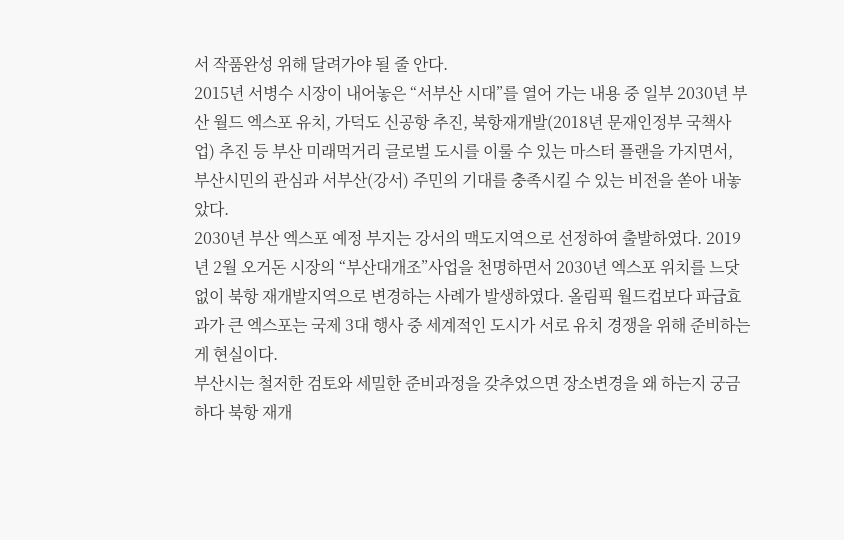서 작품완성 위해 달려가야 될 줄 안다.
2015년 서병수 시장이 내어놓은 “서부산 시대”를 열어 가는 내용 중 일부 2030년 부산 월드 엑스포 유치, 가덕도 신공항 추진, 북항재개발(2018년 문재인정부 국책사업) 추진 등 부산 미래먹거리 글로벌 도시를 이룰 수 있는 마스터 플랜을 가지면서, 부산시민의 관심과 서부산(강서) 주민의 기대를 충족시킬 수 있는 비전을 쏟아 내놓았다.
2030년 부산 엑스포 예정 부지는 강서의 맥도지역으로 선정하여 출발하였다. 2019년 2월 오거돈 시장의 “부산대개조”사업을 천명하면서 2030년 엑스포 위치를 느닷없이 북항 재개발지역으로 변경하는 사례가 발생하였다. 올림픽 월드컵보다 파급효과가 큰 엑스포는 국제 3대 행사 중 세계적인 도시가 서로 유치 경쟁을 위해 준비하는 게 현실이다.
부산시는 철저한 검토와 세밀한 준비과정을 갖추었으면 장소변경을 왜 하는지 궁금하다 북항 재개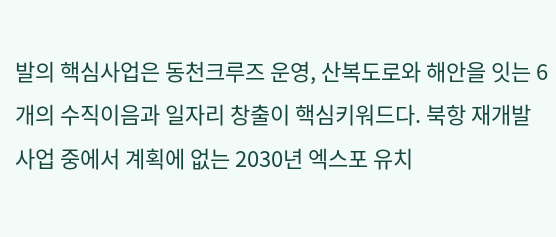발의 핵심사업은 동천크루즈 운영, 산복도로와 해안을 잇는 6개의 수직이음과 일자리 창출이 핵심키워드다. 북항 재개발 사업 중에서 계획에 없는 2030년 엑스포 유치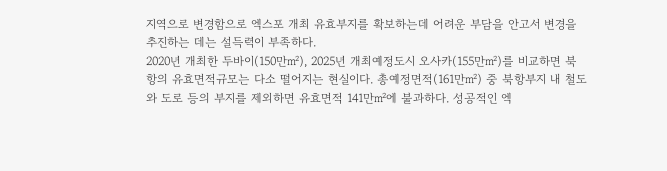지역으로 변경함으로 엑스포 개최 유효부지를 확보하는데 어려운 부담을 안고서 변경을 추진하는 데는 설득력이 부족하다.
2020년 개최한 두바이(150만㎡), 2025년 개최예정도시 오사카(155만㎡)를 비교하면 북항의 유효면적규모는 다소 떨어지는 현실이다. 총예정면적(161만㎡) 중 북항부지 내 철도와 도로 등의 부지를 제외하면 유효면적 141만㎡에 불과하다. 성공적인 엑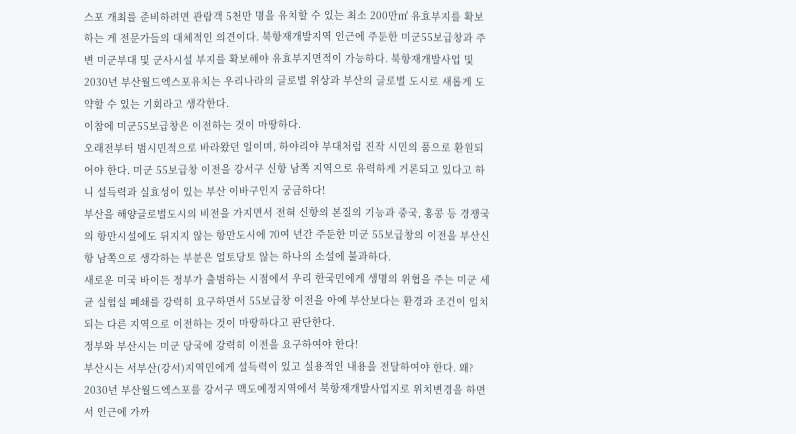스포 개최를 준비하려면 관람객 5천만 명을 유치할 수 있는 최소 200만㎡ 유효부지를 확보하는 게 전문가들의 대체적인 의견이다. 북항재개발지역 인근에 주둔한 미군55보급창과 주변 미군부대 및 군사시설 부지를 확보해야 유효부지면적이 가능하다. 북항재개발사업 및 2030년 부산월드엑스포유치는 우리나라의 글로벌 위상과 부산의 글로벌 도시로 새롭게 도약할 수 있는 기회라고 생각한다.
이참에 미군55보급창은 이전하는 것이 마땅하다.
오래전부터 범시민적으로 바라왔던 일이며, 하야리야 부대처럼 진작 시민의 품으로 환원되어야 한다. 미군 55보급창 이전을 강서구 신항 남쪽 지역으로 유력하게 거론되고 있다고 하니 설득력과 실효성이 있는 부산 이바구인지 궁금하다!
부산을 해양글로벌도시의 비전을 가지면서 전혀 신항의 본질의 기능과 중국, 홍콩 등 경쟁국의 항만시설에도 뒤지지 않는 항만도시에 70여 년간 주둔한 미군 55보급창의 이전을 부산신항 남쪽으로 생각하는 부분은 얼토당토 않는 하나의 소설에 불과하다.
새로운 미국 바이든 정부가 출범하는 시점에서 우리 한국민에게 생명의 위협을 주는 미군 세균 실험실 폐쇄를 강력히 요구하면서 55보급창 이전을 아예 부산보다는 환경과 조건이 일치되는 다른 지역으로 이전하는 것이 마땅하다고 판단한다.
정부와 부산시는 미군 당국에 강력히 이전을 요구하여야 한다!
부산시는 서부산(강서)지역민에게 설득력이 있고 실용적인 내용을 전달하여야 한다. 왜? 2030년 부산월드엑스포를 강서구 맥도예정지역에서 북항재개발사업지로 위치변경을 하면서 인근에 가까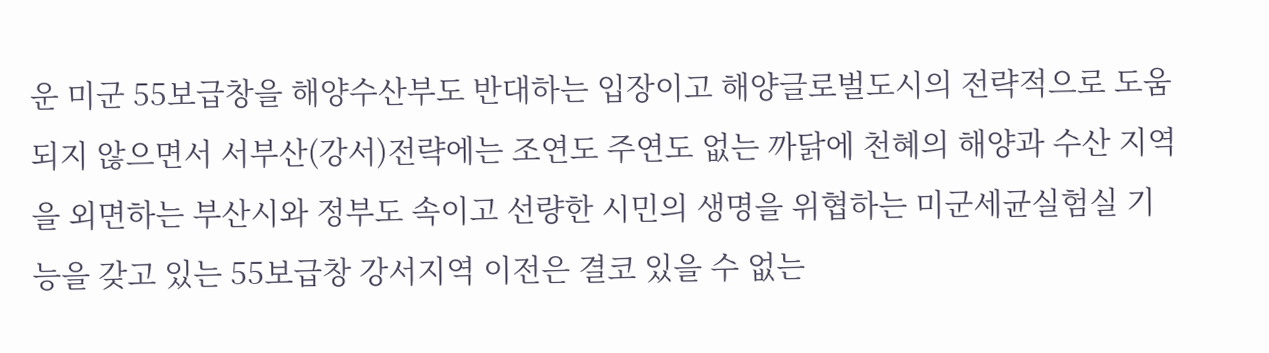운 미군 55보급창을 해양수산부도 반대하는 입장이고 해양글로벌도시의 전략적으로 도움되지 않으면서 서부산(강서)전략에는 조연도 주연도 없는 까닭에 천혜의 해양과 수산 지역을 외면하는 부산시와 정부도 속이고 선량한 시민의 생명을 위협하는 미군세균실험실 기능을 갖고 있는 55보급창 강서지역 이전은 결코 있을 수 없는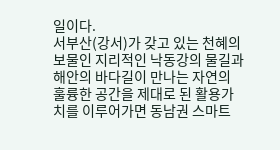일이다.
서부산(강서)가 갖고 있는 천혜의 보물인 지리적인 낙동강의 물길과 해안의 바다길이 만나는 자연의 훌륭한 공간을 제대로 된 활용가치를 이루어가면 동남권 스마트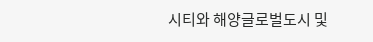시티와 해양글로벌도시 및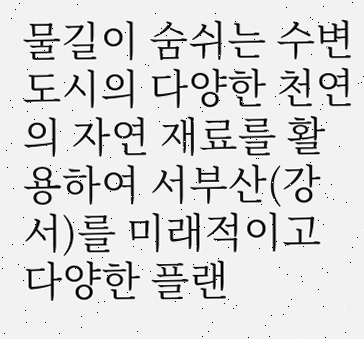물길이 숨쉬는 수변도시의 다양한 천연의 자연 재료를 활용하여 서부산(강서)를 미래적이고 다양한 플랜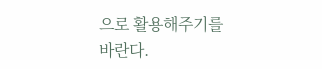으로 활용해주기를 바란다.